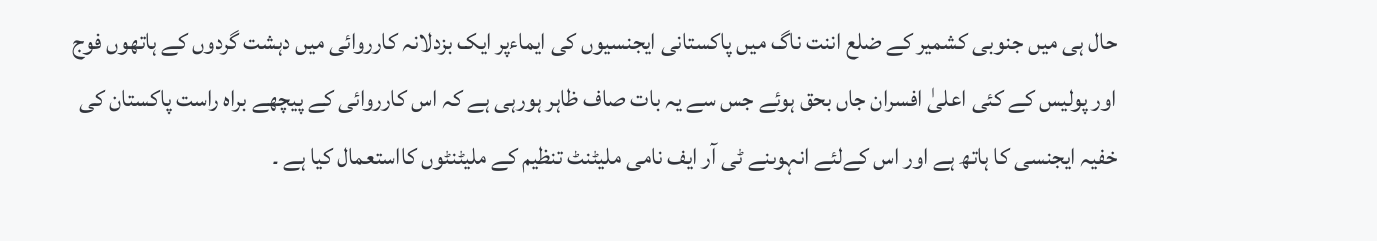حال ہی میں جنوبی کشمیر کے ضلع اننت ناگ میں پاکستانی ایجنسیوں کی ایماءپر ایک بزدلانہ کارروائی میں دہشت گردوں کے ہاتھوں فوج اور پولیس کے کئی اعلیٰ افسران جاں بحق ہوئے جس سے یہ بات صاف ظاہر ہورہی ہے کہ اس کارروائی کے پیچھے براہ راست پاکستان کی خفیہ ایجنسی کا ہاتھ ہے اور اس کےلئے انہوںنے ٹی آر ایف نامی ملیٹنٹ تنظیم کے ملیٹنٹوں کااستعمال کیا ہے ۔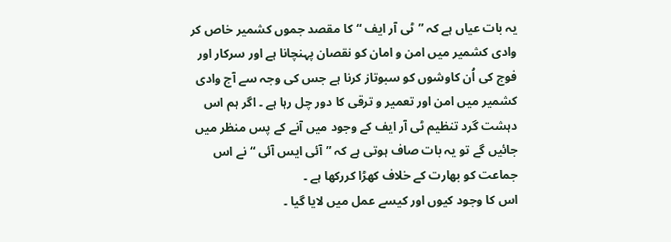یہ بات عیاں ہے کہ ”ٹی آر ایف “کا مقصد جموں کشمیر خاص کر وادی کشمیر میں امن و امان کو نقصان پہنچانا ہے اور سرکار اور فوج کی اُن کاوشوں کو سبوتاز کرنا ہے جس کی وجہ سے آج وادی کشمیر میں امن اور تعمیر و ترقی کا دور چل رہا ہے ۔ اگر ہم اس دہشت گرد تنظیم ٹی آر ایف کے وجود میں آنے کے پس منظر میں جائیں گے تو یہ بات صاف ہوتی ہے کہ ”آئی ایس آئی “ نے اس جماعت کو بھارت کے خلاف کھڑا کررکھا ہے ۔
اس کا وجود کیوں اور کیسے عمل میں لایا گیا ۔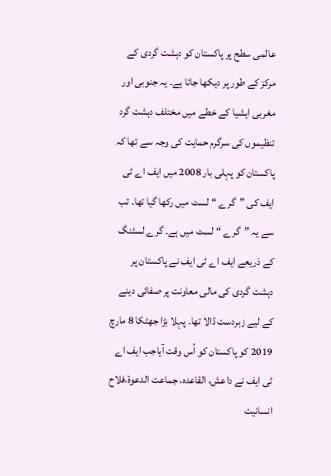عالمی سطح پر پاکستان کو دہشت گردی کے مرکز کے طور پر دیکھا جاتا ہے۔ یہ جنوبی اور مغربی ایشیا کے خطے میں مختلف دہشت گرد تنظیموں کی سرگرم حمایت کی وجہ سے تھا کہ پاکستان کو پہلی بار 2008 میں ایف اے ٹی ایف کی ”گرے “لسٹ میں رکھا گیا تھا۔ تب سے یہ ”گرے “لسٹ میں ہے۔ گرے لسٹنگ کے ذریعے ایف اے ٹی ایف نے پاکستان پر دہشت گردی کی مالی معاونت پر صفائی دینے کے لیے زبردست ڈالا تھا۔ پہلا بڑا جھٹکا 8 مارچ 2019 کو پاکستان کو اُس وقت آیاجب ایف اے ٹی ایف نے داعش، القاعدہ، جماعت الدعوة،فلاح انسانیت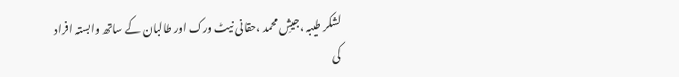لشکر طیبہ ،جیشِ محمد ،حقانی نیٹ ورک اور طالبان کے ساتھ وابستہ افراد کی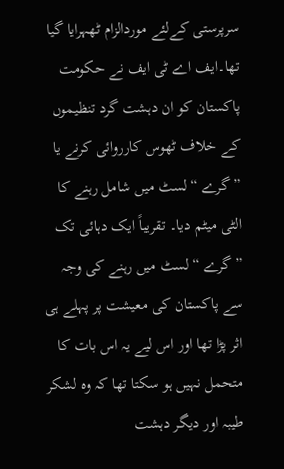سرپرستی کےلئے موردالزام ٹھہرایا گیا تھا۔ایف اے ٹی ایف نے حکومت پاکستان کو ان دہشت گرد تنظیموں کے خلاف ٹھوس کارروائی کرنے یا ”گرے “لسٹ میں شامل رہنے کا الٹی میٹم دیا۔ تقریباً ایک دہائی تک ”گرے “لسٹ میں رہنے کی وجہ سے پاکستان کی معیشت پر پہلے ہی اثر پڑا تھا اور اس لیے یہ اس بات کا متحمل نہیں ہو سکتا تھا کہ وہ لشکر طیبہ اور دیگر دہشت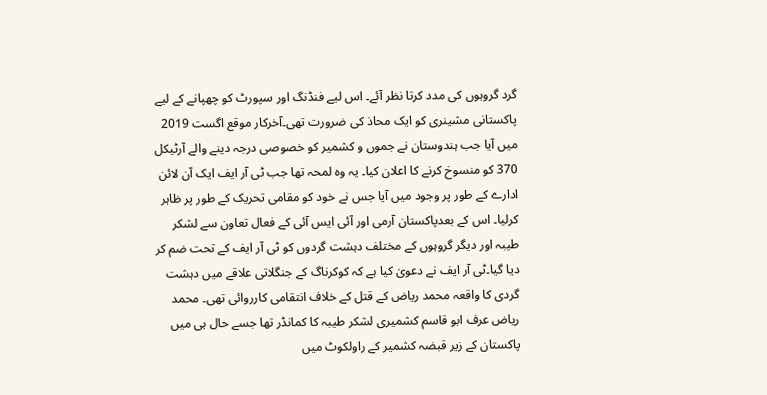گرد گروہوں کی مدد کرتا نظر آئے۔ اس لیے فنڈنگ اور سپورٹ کو چھپانے کے لیے پاکستانی مشینری کو ایک محاذ کی ضرورت تھی۔آخرکار موقع اگست 2019 میں آیا جب ہندوستان نے جموں و کشمیر کو خصوصی درجہ دینے والے آرٹیکل 370 کو منسوخ کرنے کا اعلان کیا۔ یہ وہ لمحہ تھا جب ٹی آر ایف ایک آن لائن ادارے کے طور پر وجود میں آیا جس نے خود کو مقامی تحریک کے طور پر ظاہر کرلیا۔ اس کے بعدپاکستان آرمی اور آئی ایس آئی کے فعال تعاون سے لشکر طیبہ اور دیگر گروہوں کے مختلف دہشت گردوں کو ٹی آر ایف کے تحت ضم کر دیا گیا۔ٹی آر ایف نے دعویٰ کیا ہے کہ کوکرناگ کے جنگلاتی علاقے میں دہشت گردی کا واقعہ محمد ریاض کے قتل کے خلاف انتقامی کارروائی تھی۔ محمد ریاض عرف ابو قاسم کشمیری لشکر طیبہ کا کمانڈر تھا جسے حال ہی میں پاکستان کے زیر قبضہ کشمیر کے راولکوٹ میں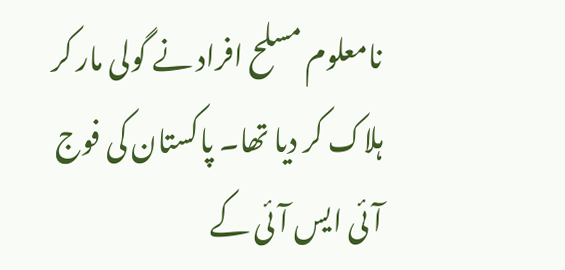نامعلوم مسلح افراد نے گولی مار کر ہلاک کر دیا تھا۔ پاکستان کی فوج آئی ایس آئی کے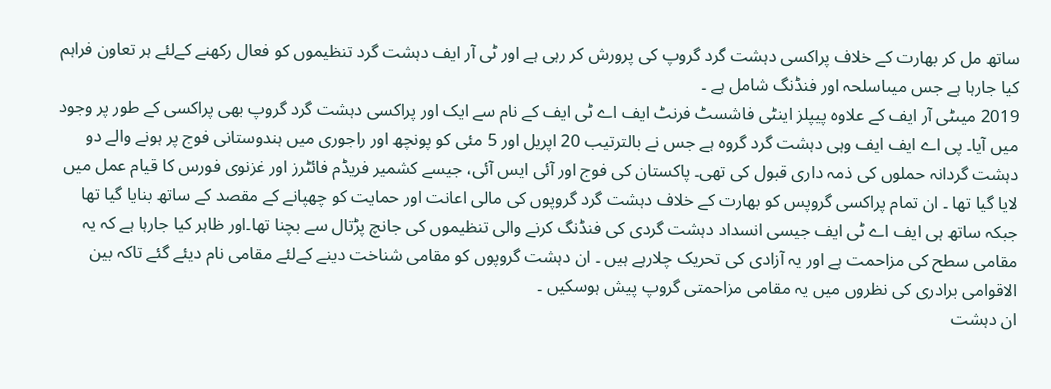ساتھ مل کر بھارت کے خلاف پراکسی دہشت گرد گروپ کی پرورش کر رہی ہے اور ٹی آر ایف دہشت گرد تنظیموں کو فعال رکھنے کےلئے ہر تعاون فراہم کیا جارہا ہے جس میںاسلحہ اور فنڈنگ شامل ہے ۔
2019 میںٹی آر ایف کے علاوہ پیپلز اینٹی فاشسٹ فرنٹ ایف اے ٹی ایف کے نام سے ایک اور پراکسی دہشت گرد گروپ بھی پراکسی کے طور پر وجود میں آیا۔ پی اے ایف ایف وہی دہشت گرد گروہ ہے جس نے بالترتیب 20 اپریل اور 5 مئی کو پونچھ اور راجوری میں ہندوستانی فوج پر ہونے والے دو دہشت گردانہ حملوں کی ذمہ داری قبول کی تھی۔ پاکستان کی فوج اور آئی ایس آئی، جیسے کشمیر فریڈم فائٹرز اور غزنوی فورس کا قیام عمل میں لایا گیا تھا ۔ ان تمام پراکسی گروپس کو بھارت کے خلاف دہشت گرد گروپوں کی مالی اعانت اور حمایت کو چھپانے کے مقصد کے ساتھ بنایا گیا تھا جبکہ ساتھ ہی ایف اے ٹی ایف جیسی انسداد دہشت گردی کی فنڈنگ کرنے والی تنظیموں کی جانچ پڑتال سے بچنا تھا۔اور ظاہر کیا جارہا ہے کہ یہ مقامی سطح کی مزاحمت ہے اور یہ آزادی کی تحریک چلارہے ہیں ۔ ان دہشت گروپوں کو مقامی شناخت دینے کےلئے مقامی نام دیئے گئے تاکہ بین الاقوامی برادری کی نظروں میں یہ مقامی مزاحمتی گروپ پیش ہوسکیں ۔
ان دہشت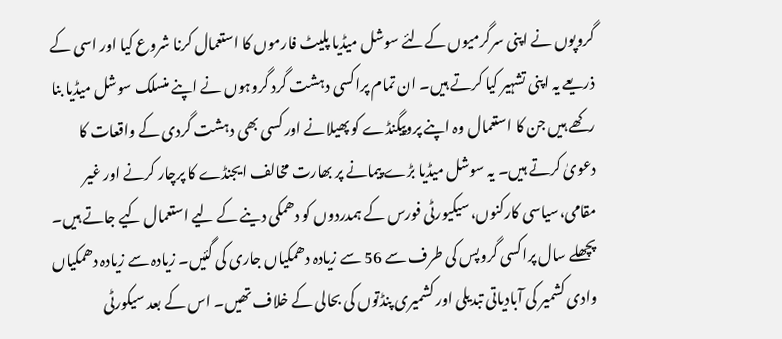گروپوں نے اپنی سرگرمیوں کےلئے سوشل میڈیا پلیٹ فارموں کا استعمال کرنا شروع کیا اور اسی کے ذریعے یہ اپنی تشہیر کیا کرتے ہیں۔ ان تمام پراکسی دہشت گرد گروہوں نے اپنے منسلک سوشل میڈیا بنا رکھے ہیں جن کا استعمال وہ اپنے پروپیگنڈے کو پھیلانے اور کسی بھی دہشت گردی کے واقعات کا دعویٰ کرتے ہیں۔ یہ سوشل میڈیا بڑے پیمانے پر بھارت مخالف ایجنڈے کا پرچار کرنے اور غیر مقامی،سیاسی کارکنوں،سیکیورٹی فورس کے ہمدردوں کو دھمکی دینے کے لیے استعمال کیے جاتے ہیں۔
پچھلے سال پراکسی گروپس کی طرف سے 56 سے زیادہ دھمکیاں جاری کی گئیں۔ زیادہ سے زیادہ دھمکیاں وادی کشمیر کی آبادیاتی تبدیلی اور کشمیری پنڈتوں کی بحالی کے خلاف تھیں۔ اس کے بعد سیکورٹی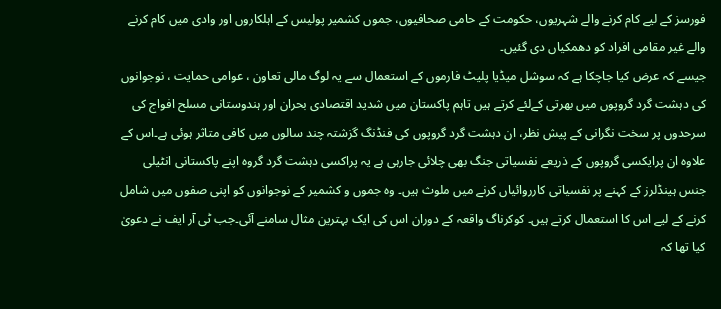فورسز کے لیے کام کرنے والے شہریوں، حکومت کے حامی صحافیوں، جموں کشمیر پولیس کے اہلکاروں اور وادی میں کام کرنے والے غیر مقامی افراد کو دھمکیاں دی گئیں۔
جیسے کہ عرض کیا جاچکا ہے کہ سوشل میڈیا پلیٹ فارموں کے استعمال سے یہ لوگ مالی تعاون ، عوامی حمایت ، نوجوانوں کی دہشت گرد گروپوں میں بھرتی کےلئے کرتے ہیں تاہم پاکستان میں شدید اقتصادی بحران اور ہندوستانی مسلح افواج کی سرحدوں پر سخت نگرانی کے پیش نظر، ان دہشت گرد گروپوں کی فنڈنگ گزشتہ چند سالوں میں کافی متاثر ہوئی ہے۔اس کے علاوہ ان پرایکسی گروپوں کے ذریعے نفسیاتی جنگ بھی چلائی جارہی ہے یہ پراکسی دہشت گرد گروہ اپنے پاکستانی انٹیلی جنس ہینڈلرز کے کہنے پر نفسیاتی کارروائیاں کرنے میں ملوث ہیں۔ وہ جموں و کشمیر کے نوجوانوں کو اپنی صفوں میں شامل کرنے کے لیے اس کا استعمال کرتے ہیں۔ کوکرناگ واقعہ کے دوران اس کی ایک بہترین مثال سامنے آئی۔جب ٹی آر ایف نے دعویٰ کیا تھا کہ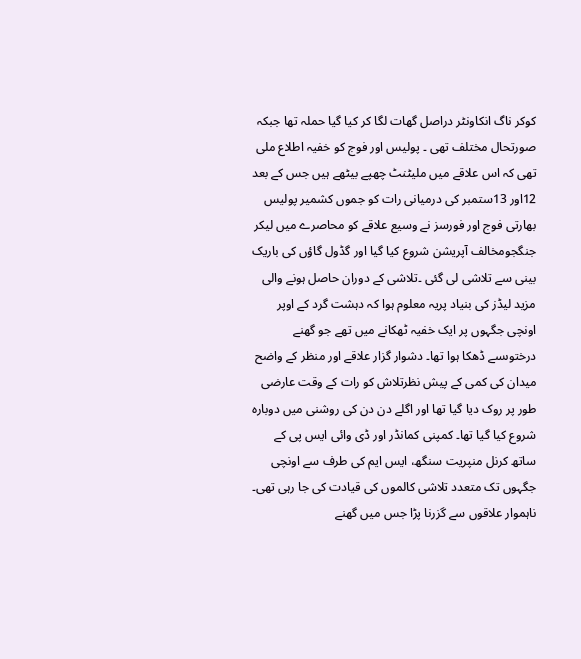کوکر ناگ انکاونٹر دراصل گھات لگا کر کیا گیا حملہ تھا جبکہ صورتحال مختلف تھی ۔ پولیس اور فوج کو خفیہ اطلاع ملی تھی کہ اس علاقے میں ملیٹنٹ چھپے بیٹھے ہیں جس کے بعد 12اور 13ستمبر کی درمیانی رات کو جموں کشمیر پولیس بھارتی فوج اور فورسز نے وسیع علاقے کو محاصرے میں لیکر جنگجومخالف آپریشن شروع کیا گیا اور گڈول گاؤں کی باریک بینی سے تلاشی لی گئی ۔تلاشی کے دوران حاصل ہونے والی مزید لیڈز کی بنیاد پریہ معلوم ہوا کہ دہشت گرد کے اوپر اونچی جگہوں پر ایک خفیہ ٹھکانے میں تھے جو گھنے درختوںسے ڈھکا ہوا تھا۔ دشوار گزار علاقے اور منظر کے واضح میدان کی کمی کے پیش نظرتلاش کو رات کے وقت عارضی طور پر روک دیا گیا تھا اور اگلے دن دن کی روشنی میں دوبارہ شروع کیا گیا تھا۔ کمپنی کمانڈر اور ڈی وائی ایس پی کے ساتھ کرنل منپریت سنگھ، ایس ایم کی طرف سے اونچی جگہوں تک متعدد تلاشی کالموں کی قیادت کی جا رہی تھی۔ ناہموار علاقوں سے گزرنا پڑا جس میں گھنے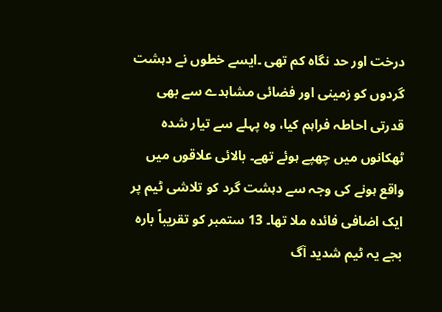درخت اور حد نگاہ کم تھی ۔ایسے خطوں نے دہشت گردوں کو زمینی اور فضائی مشاہدے سے بھی قدرتی احاطہ فراہم کیا، وہ پہلے سے تیار شدہ ٹھکانوں میں چھپے ہوئے تھے۔ بالائی علاقوں میں واقع ہونے کی وجہ سے دہشت گرد کو تلاشی ٹیم پر ایک اضافی فائدہ ملا تھا۔ 13 ستمبر کو تقریباً بارہ بجے یہ ٹیم شدید آگ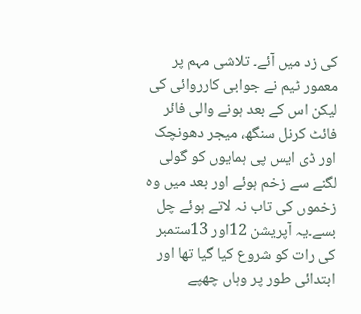کی زد میں آئے۔ تلاشی مہم پر معمور ٹیم نے جوابی کارروائی کی لیکن اس کے بعد ہونے والی فائر فائٹ کرنل سنگھ، میجر دھونچک اور ڈی ایس پی ہمایوں کو گولی لگنے سے زخم ہوئے اور بعد میں وہ زخموں کی تاب نہ لاتے ہوئے چل بسے۔یہ آپریشن 12اور 13ستمبر کی رات کو شروع کیا گیا تھا اور ابتدائی طور پر وہاں چھپے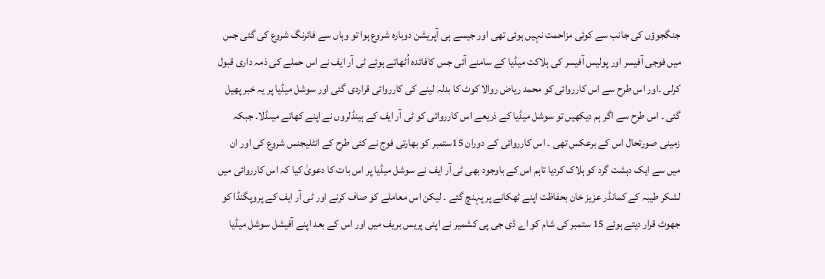جنگجوؤں کی جانب سے کوئی مزاحمت نہیں ہوئی تھی اور جیسے ہی آپریشن دوبارہ شروع ہوا تو وہاں سے فائرنگ شروع کی گئی جس میں فوجی آفیسر اور پولیس آفیسر کی ہلاکت میڈیا کے سامنے آئی جس کافائدہ اُٹھاتے ہوئے ٹی آر ایف نے اس حملے کی ذمہ داری قبول کرلی ۔اور اس طرح سے اس کارروائی کو محمد ریاض روالا کوٹ کا بدلہ لینے کی کارروائی قراردی گئی اور سوشل میڈیا پر یہ خبر پھیل گئی ۔ اس طرح سے اگر ہم دیکھیں تو سوشل میڈیا کے ذریعے اس کارروائی کو ٹی آر ایف کے ہینڈلروں نے اپنے کھاتے میںڈلا۔ جبکہ زمینی صورتحال اس کے برعکس تھی ۔ اس کارروائی کے دوران 15ستمبر کو بھارتی فوج نے کئی طرح کے انٹلیجنس شروع کی اور ان میں سے ایک دہشت گرد کو ہلاک کردیا تاہم اس کے باوجود بھی ٹی آر ایف نے سوشل میڈیا پر اس بات کا دعویٰ کیا کہ اس کارروائی میں لشکر طیبہ کے کمانڈر عزیز خان بحفاظت اپنے ٹھکانے پر پہنچ گئے ۔ لیکن اس معاملے کو صاف کرنے اور ٹی آر ایف کے پروپگنڈا کو جھوٹ قرار دیتے ہوئے 15 ستمبر کی شام کو اے ڈی جی پی کشمیر نے اپنی پریس بریف میں اور اس کے بعد اپنے آفیشل سوشل میڈیا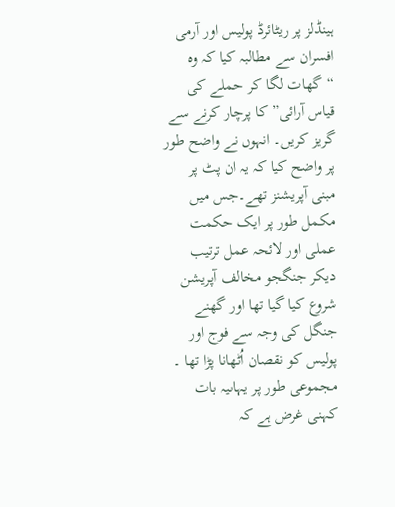ہینڈلز پر ریٹائرڈ پولیس اور آرمی افسران سے مطالبہ کیا کہ وہ “گھات لگا کر حملے کی قیاس آرائی” کا پرچار کرنے سے گریز کریں۔ انہوں نے واضح طور پر واضح کیا کہ یہ ان پٹ پر مبنی آپریشنز تھے۔جس میں مکمل طور پر ایک حکمت عملی اور لائحہ عمل ترتیب دیکر جنگجو مخالف آپریشن شروع کیا گیا تھا اور گھنے جنگل کی وجہ سے فوج اور پولیس کو نقصان اُٹھانا پڑا تھا ۔ مجموعی طور پر یہاںیہ بات کہنی غرض ہے کہ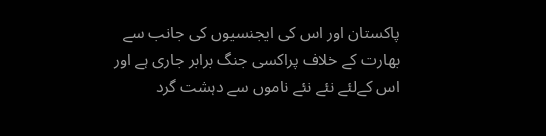پاکستان اور اس کی ایجنسیوں کی جانب سے بھارت کے خلاف پراکسی جنگ برابر جاری ہے اور اس کےلئے نئے نئے ناموں سے دہشت گرد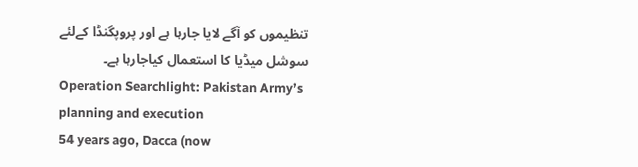تنظیموں کو آگے لایا جارہا ہے اور پروپگنڈا کےلئے سوشل میڈیا کا استعمال کیاجارہا ہے۔
Operation Searchlight: Pakistan Army’s planning and execution
54 years ago, Dacca (now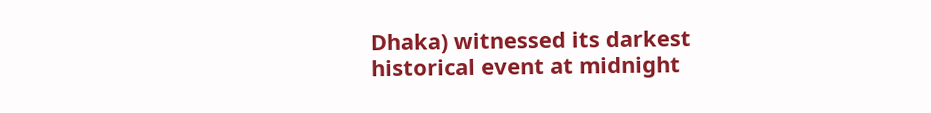Dhaka) witnessed its darkest historical event at midnight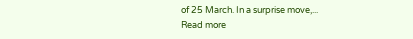of 25 March. In a surprise move,...
Read more